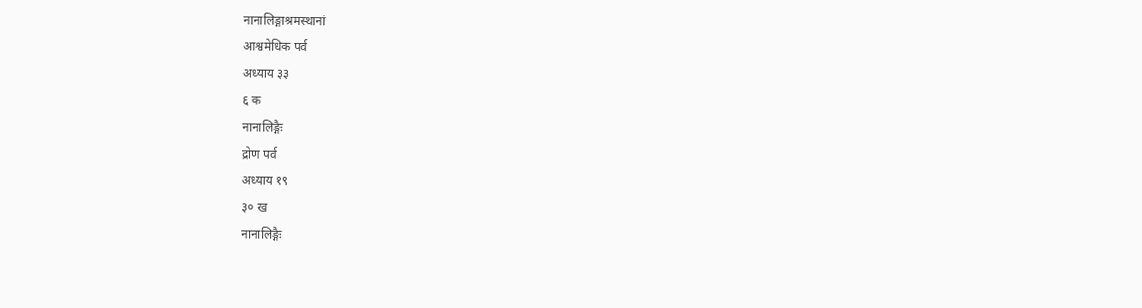नानालिङ्गाश्रमस्थानां
आश्वमेधिक पर्व
अध्याय ३३
६ क
नानालिङ्गैः
द्रोण पर्व
अध्याय १९
३० ख
नानालिङ्गैः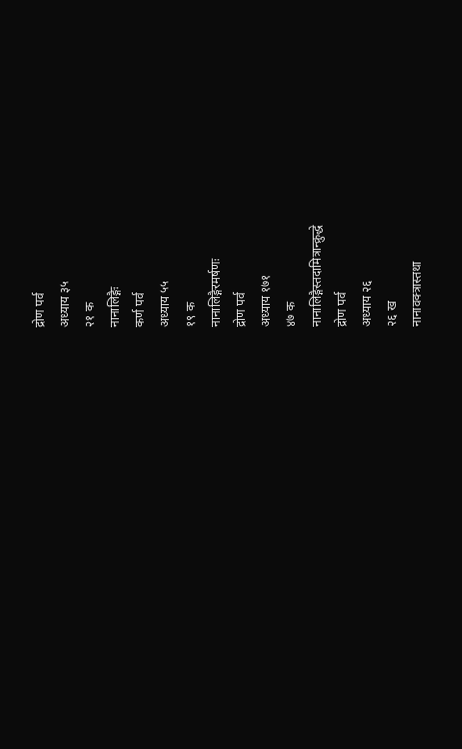द्रोण पर्व
अध्याय ३५
२१ क
नानालिङ्गैः
कर्ण पर्व
अध्याय ५५
१९ क
नानालिङ्गैरमर्षणः
द्रोण पर्व
अध्याय १७१
४७ क
नानालिङ्गैस्तदामित्रान्क्रुद्धे
द्रोण पर्व
अध्याय २६
२६ ख
नानावक्त्रास्तथा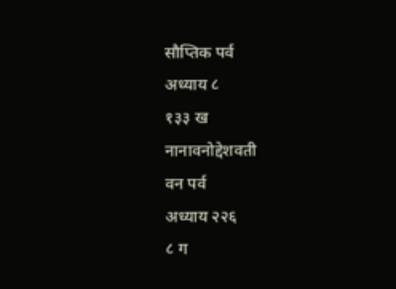सौप्तिक पर्व
अध्याय ८
१३३ ख
नानावनोद्देशवती
वन पर्व
अध्याय २२६
८ ग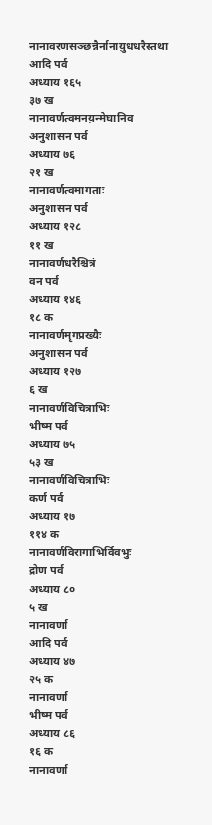नानावरणसञ्छन्नैर्नानाय़ुधधरैस्तथा
आदि पर्व
अध्याय १६५
३७ ख
नानावर्णत्वमनय़न्मेघानिव
अनुशासन पर्व
अध्याय ७६
२१ ख
नानावर्णत्वमागताः
अनुशासन पर्व
अध्याय १२८
११ ख
नानावर्णधरैश्चित्रं
वन पर्व
अध्याय १४६
१८ क
नानावर्णमृगप्रख्यैः
अनुशासन पर्व
अध्याय १२७
६ ख
नानावर्णविचित्राभिः
भीष्म पर्व
अध्याय ७५
५३ ख
नानावर्णविचित्राभिः
कर्ण पर्व
अध्याय १७
११४ क
नानावर्णविरागाभिर्विवभुः
द्रोण पर्व
अध्याय ८०
५ ख
नानावर्णा
आदि पर्व
अध्याय ४७
२५ क
नानावर्णा
भीष्म पर्व
अध्याय ८६
१६ क
नानावर्णा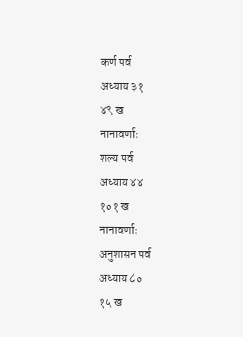कर्ण पर्व
अध्याय ३१
४९ ख
नानावर्णाः
शल्य पर्व
अध्याय ४४
१०१ ख
नानावर्णाः
अनुशासन पर्व
अध्याय ८०
१५ ख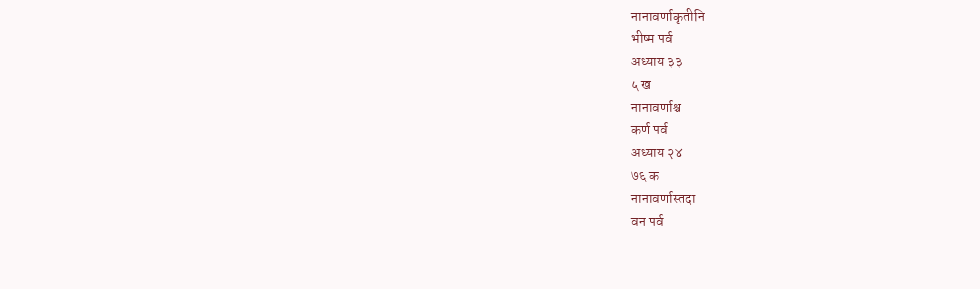नानावर्णाकृतीनि
भीष्म पर्व
अध्याय ३३
५ ख
नानावर्णाश्च
कर्ण पर्व
अध्याय २४
७६ क
नानावर्णास्तदा
वन पर्व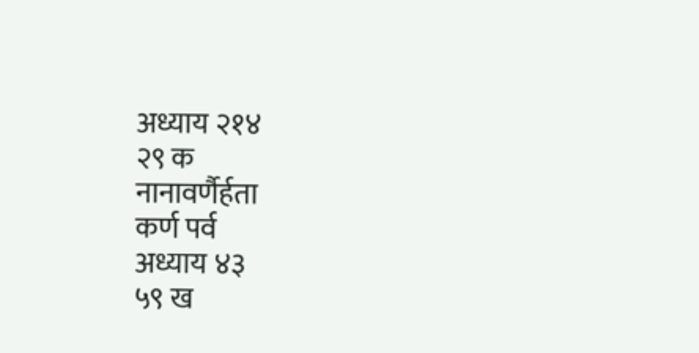अध्याय २१४
२९ क
नानावर्णैर्हता
कर्ण पर्व
अध्याय ४३
५९ ख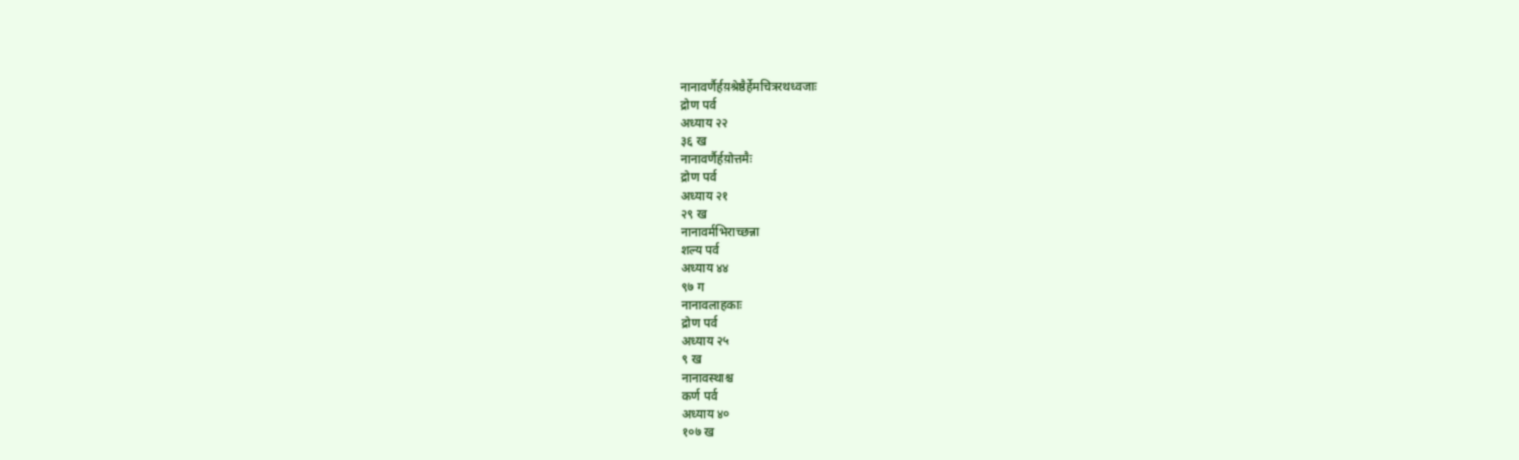नानावर्णैर्हय़श्रेष्ठैर्हेमचित्ररथध्वजाः
द्रोण पर्व
अध्याय २२
३६ ख
नानावर्णैर्हय़ोत्तमैः
द्रोण पर्व
अध्याय २१
२९ ख
नानावर्मभिराच्छन्ना
शल्य पर्व
अध्याय ४४
९७ ग
नानावलाहकाः
द्रोण पर्व
अध्याय २५
९ ख
नानावस्थाश्च
कर्ण पर्व
अध्याय ४०
१०७ ख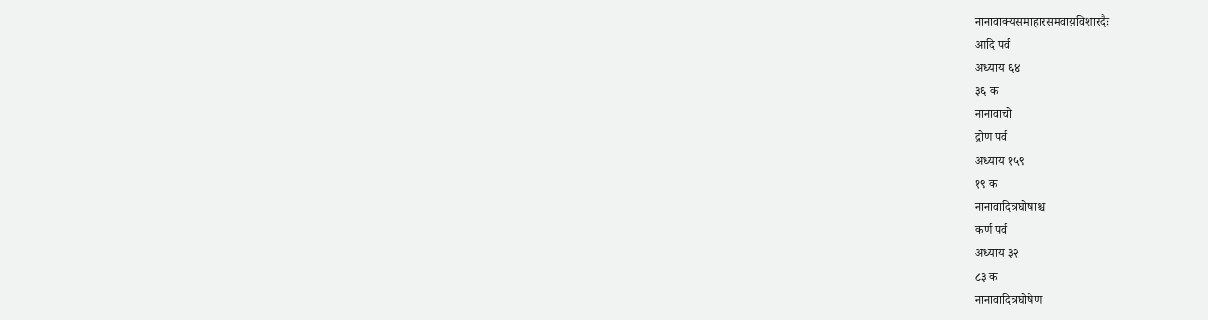नानावाक्यसमाहारसमवाय़विशारदैः
आदि पर्व
अध्याय ६४
३६ क
नानावाचो
द्रोण पर्व
अध्याय १५९
१९ क
नानावादित्रघोषाश्च
कर्ण पर्व
अध्याय ३२
८३ क
नानावादित्रघोषेण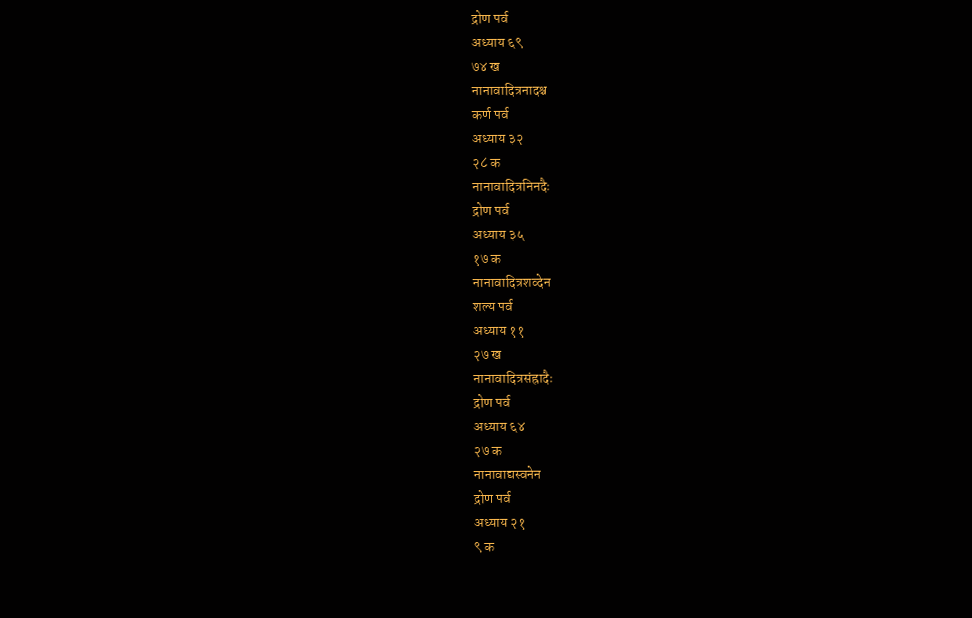द्रोण पर्व
अध्याय ६९
७४ ख
नानावादित्रनादश्च
कर्ण पर्व
अध्याय ३२
२८ क
नानावादित्रनिनदैः
द्रोण पर्व
अध्याय ३५
१७ क
नानावादित्रशव्देन
शल्य पर्व
अध्याय ११
२७ ख
नानावादित्रसंह्रादैः
द्रोण पर्व
अध्याय ६४
२७ क
नानावाद्यस्वनेन
द्रोण पर्व
अध्याय २१
९ क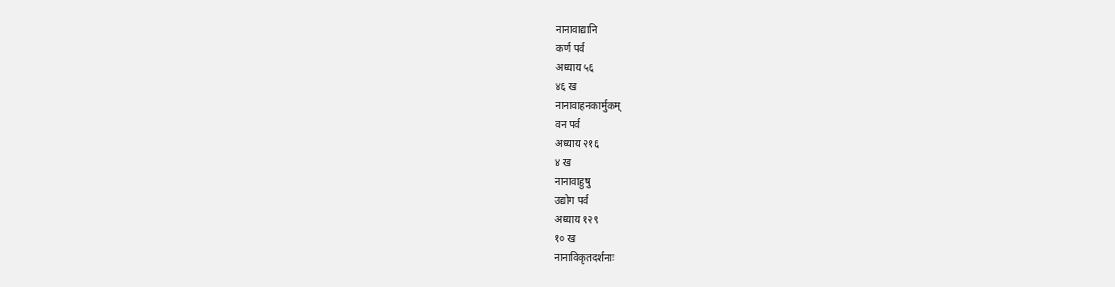नानावाद्यानि
कर्ण पर्व
अध्याय ५६
४६ ख
नानावाहनकार्मुकम्
वन पर्व
अध्याय २१६
४ ख
नानावाहुषु
उद्योग पर्व
अध्याय १२९
१० ख
नानाविकृतदर्शनाः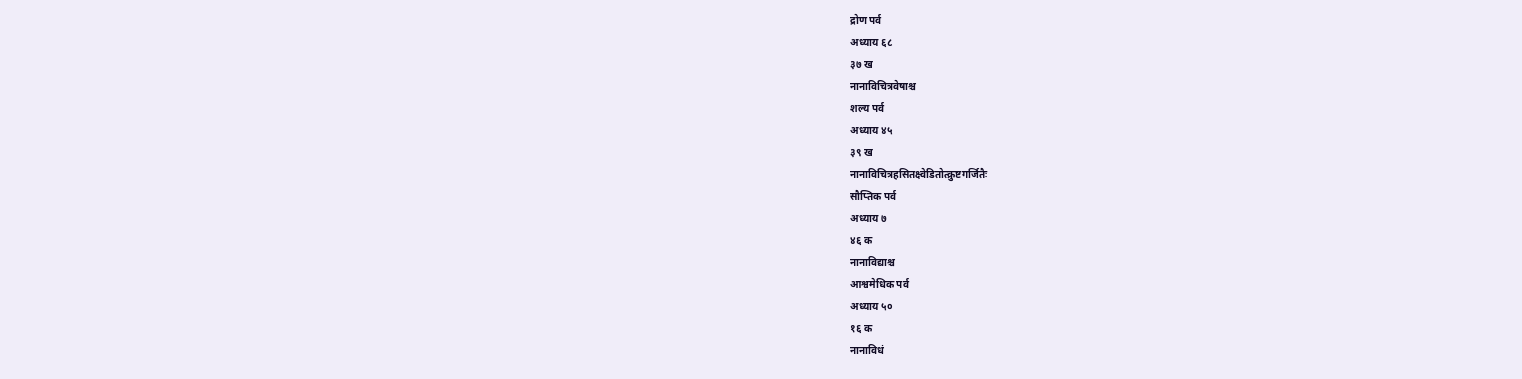द्रोण पर्व
अध्याय ६८
३७ ख
नानाविचित्रवेषाश्च
शल्य पर्व
अध्याय ४५
३९ ख
नानाविचित्रहसितक्ष्वेडितोत्क्रुष्टगर्जितैः
सौप्तिक पर्व
अध्याय ७
४६ क
नानाविद्याश्च
आश्वमेधिक पर्व
अध्याय ५०
१६ क
नानाविधं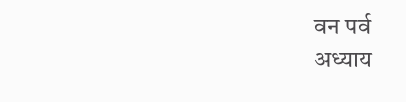वन पर्व
अध्याय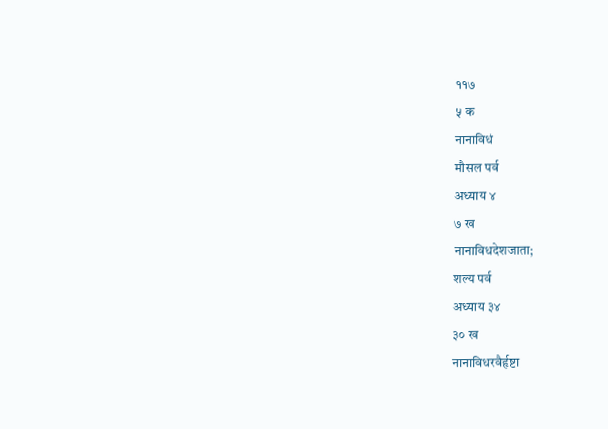११७
५ क
नानाविधं
मौसल पर्व
अध्याय ४
७ ख
नानाविधदेशजाता;
शल्य पर्व
अध्याय ३४
३० ख
नानाविधरवैर्हृष्टा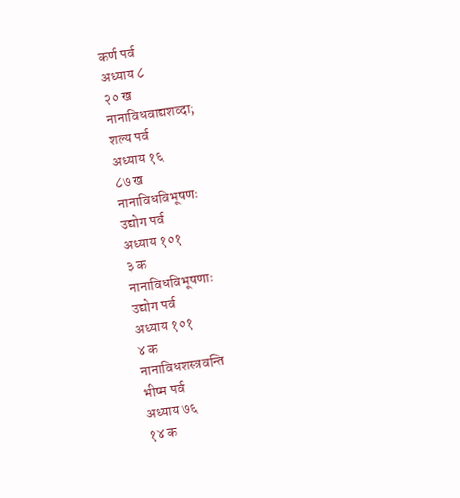कर्ण पर्व
अध्याय ८
२० ख
नानाविधवाद्यशव्दा;
शल्य पर्व
अध्याय १६
८७ ख
नानाविधविभूषणः
उद्योग पर्व
अध्याय १०१
३ क
नानाविधविभूषणाः
उद्योग पर्व
अध्याय १०१
४ क
नानाविधशस्त्रवन्ति
भीष्म पर्व
अध्याय ७६
१४ क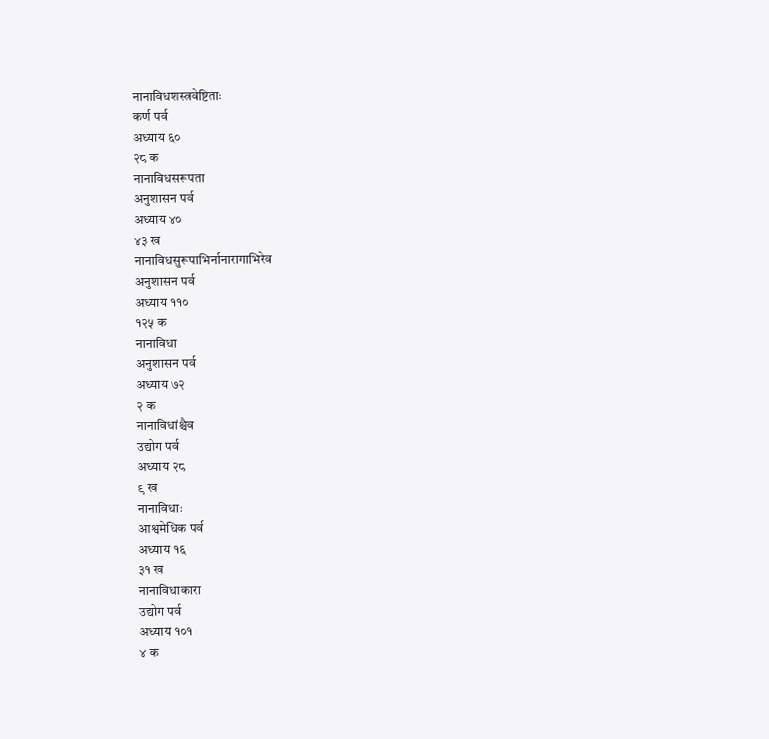नानाविधशस्त्रवेष्टिताः
कर्ण पर्व
अध्याय ६०
२८ क
नानाविधसरूपता
अनुशासन पर्व
अध्याय ४०
४३ ख
नानाविधसुरूपाभिर्नानारागाभिरेव
अनुशासन पर्व
अध्याय ११०
१२५ क
नानाविधा
अनुशासन पर्व
अध्याय ७२
२ क
नानाविधांश्चैव
उद्योग पर्व
अध्याय २८
९ ख
नानाविधाः
आश्वमेधिक पर्व
अध्याय १६
३१ ख
नानाविधाकारा
उद्योग पर्व
अध्याय १०१
४ क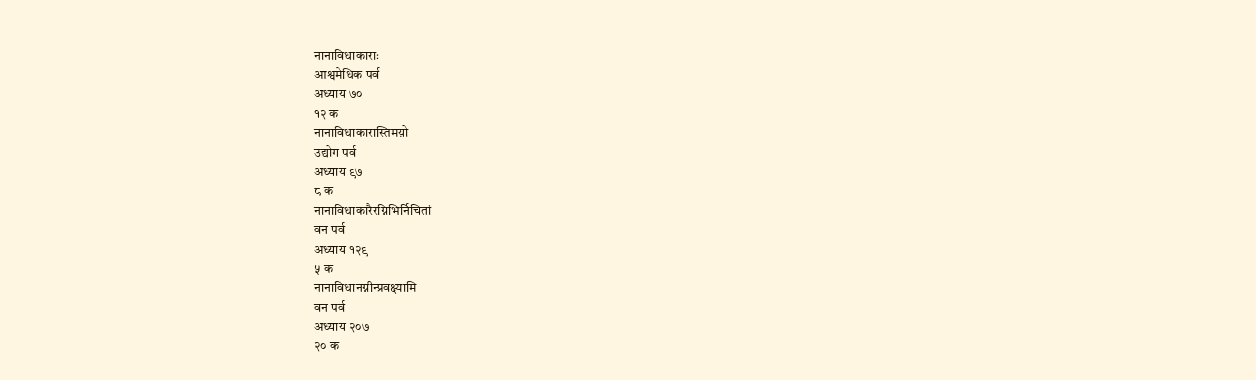नानाविधाकाराः
आश्वमेधिक पर्व
अध्याय ७०
१२ क
नानाविधाकारास्तिमय़ो
उद्योग पर्व
अध्याय ९७
८ क
नानाविधाकारैरग्निभिर्निचितां
वन पर्व
अध्याय १२९
५ क
नानाविधानग्नीन्प्रवक्ष्यामि
वन पर्व
अध्याय २०७
२० क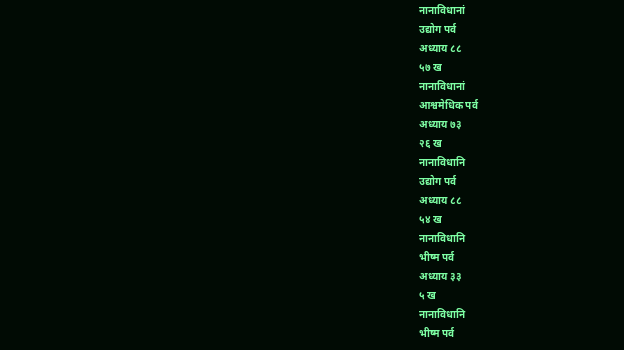नानाविधानां
उद्योग पर्व
अध्याय ८८
५७ ख
नानाविधानां
आश्वमेधिक पर्व
अध्याय ७३
२६ ख
नानाविधानि
उद्योग पर्व
अध्याय ८८
५४ ख
नानाविधानि
भीष्म पर्व
अध्याय ३३
५ ख
नानाविधानि
भीष्म पर्व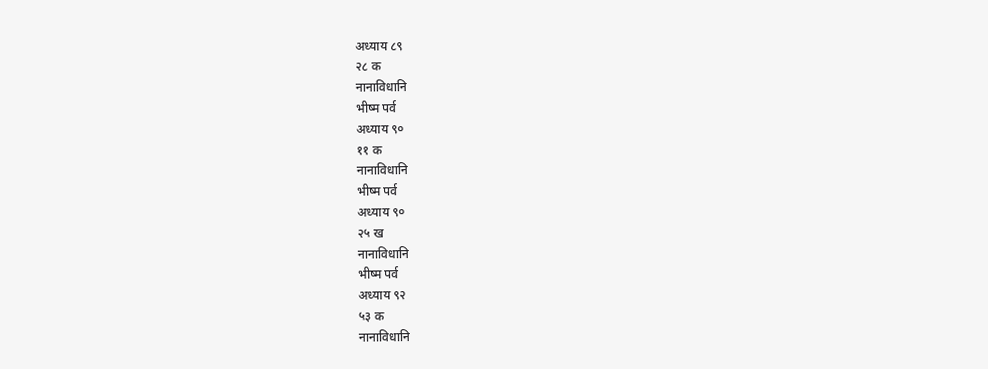अध्याय ८९
२८ क
नानाविधानि
भीष्म पर्व
अध्याय ९०
११ क
नानाविधानि
भीष्म पर्व
अध्याय ९०
२५ ख
नानाविधानि
भीष्म पर्व
अध्याय ९२
५३ क
नानाविधानि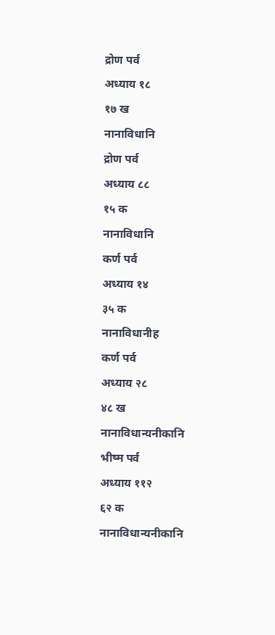द्रोण पर्व
अध्याय १८
१७ ख
नानाविधानि
द्रोण पर्व
अध्याय ८८
१५ क
नानाविधानि
कर्ण पर्व
अध्याय १४
३५ क
नानाविधानीह
कर्ण पर्व
अध्याय २८
४८ ख
नानाविधान्यनीकानि
भीष्म पर्व
अध्याय ११२
६२ क
नानाविधान्यनीकानि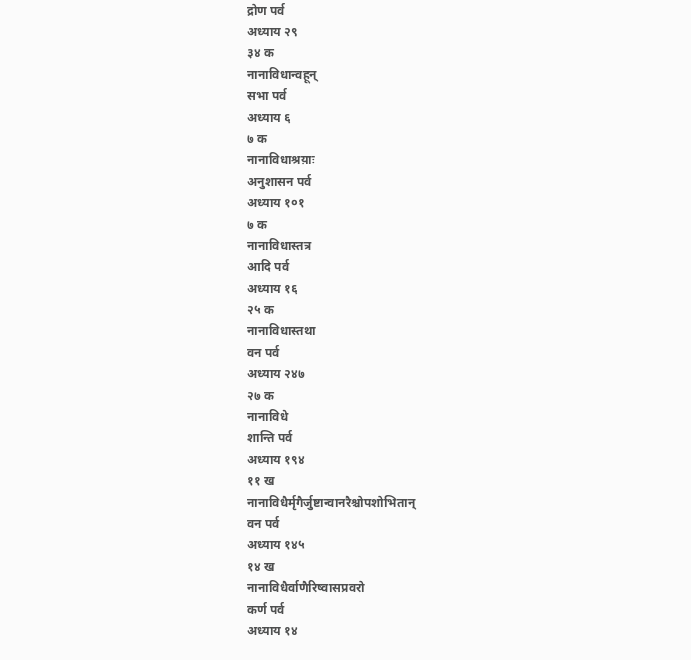द्रोण पर्व
अध्याय २९
३४ क
नानाविधान्वहून्
सभा पर्व
अध्याय ६
७ क
नानाविधाश्रय़ाः
अनुशासन पर्व
अध्याय १०१
७ क
नानाविधास्तत्र
आदि पर्व
अध्याय १६
२५ क
नानाविधास्तथा
वन पर्व
अध्याय २४७
२७ क
नानाविधे
शान्ति पर्व
अध्याय १९४
११ ख
नानाविधैर्मृगैर्जुष्टान्वानरैश्चोपशोभितान्
वन पर्व
अध्याय १४५
१४ ख
नानाविधैर्वाणैरिष्वासप्रवरो
कर्ण पर्व
अध्याय १४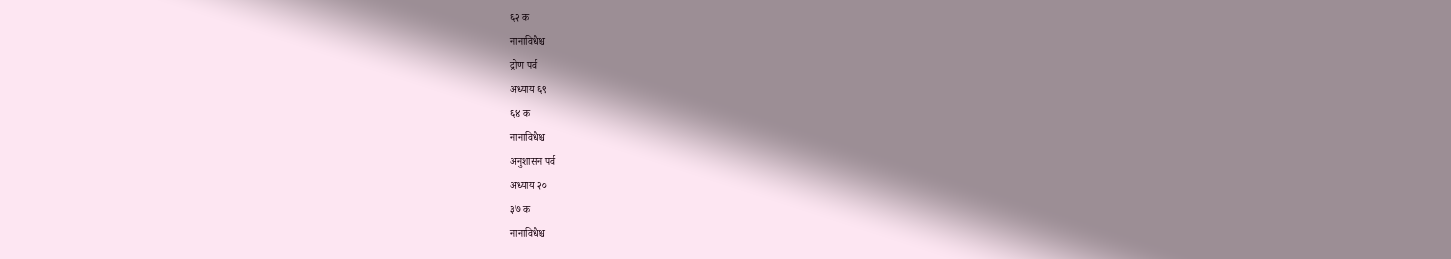६२ क
नानाविधैश्च
द्रोण पर्व
अध्याय ६९
६४ क
नानाविधैश्च
अनुशासन पर्व
अध्याय २०
३७ क
नानाविधैश्च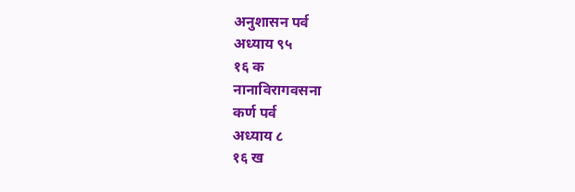अनुशासन पर्व
अध्याय ९५
१६ क
नानाविरागवसना
कर्ण पर्व
अध्याय ८
१६ ख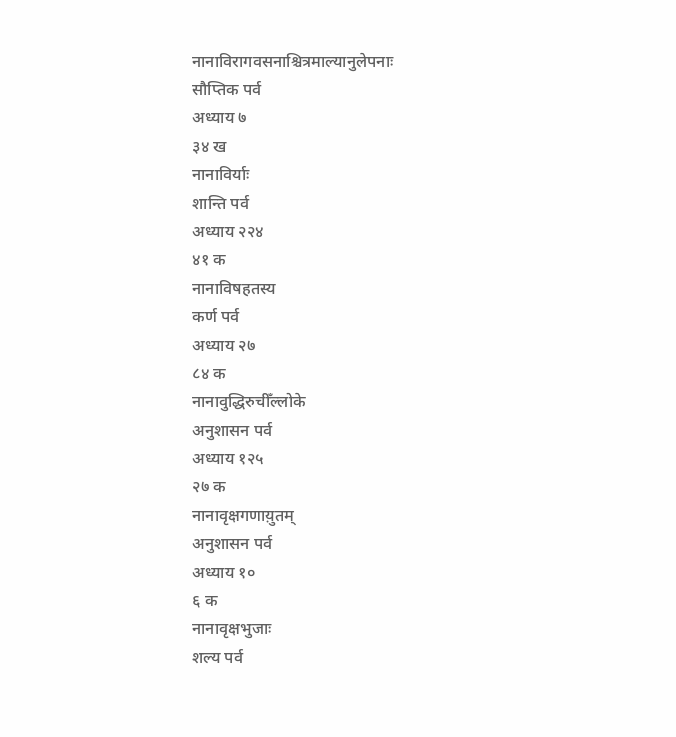नानाविरागवसनाश्चित्रमाल्यानुलेपनाः
सौप्तिक पर्व
अध्याय ७
३४ ख
नानाविर्याः
शान्ति पर्व
अध्याय २२४
४१ क
नानाविषहतस्य
कर्ण पर्व
अध्याय २७
८४ क
नानावुद्धिरुचीँल्लोके
अनुशासन पर्व
अध्याय १२५
२७ क
नानावृक्षगणाय़ुतम्
अनुशासन पर्व
अध्याय १०
६ क
नानावृक्षभुजाः
शल्य पर्व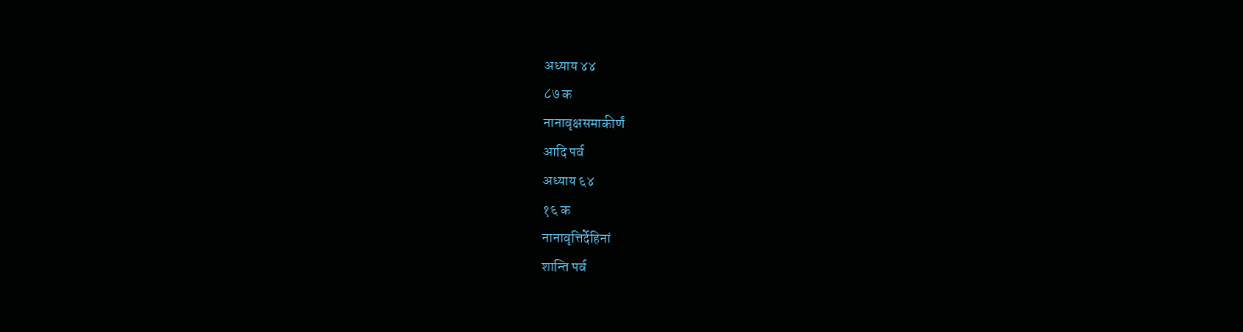अध्याय ४४
८७ क
नानावृक्षसमाकीर्णं
आदि पर्व
अध्याय ६४
१६ क
नानावृत्तिर्देहिनां
शान्ति पर्व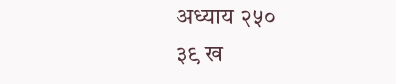अध्याय २५०
३९ ख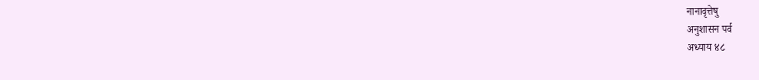नानावृत्तेषु
अनुशासन पर्व
अध्याय ४८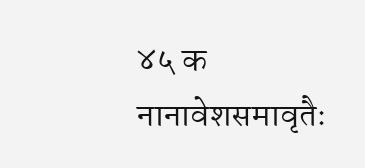४५ क
नानावेशसमावृतैः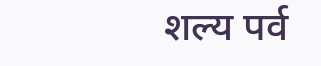शल्य पर्व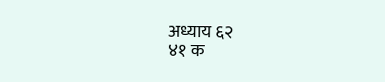अध्याय ६२
४१ क